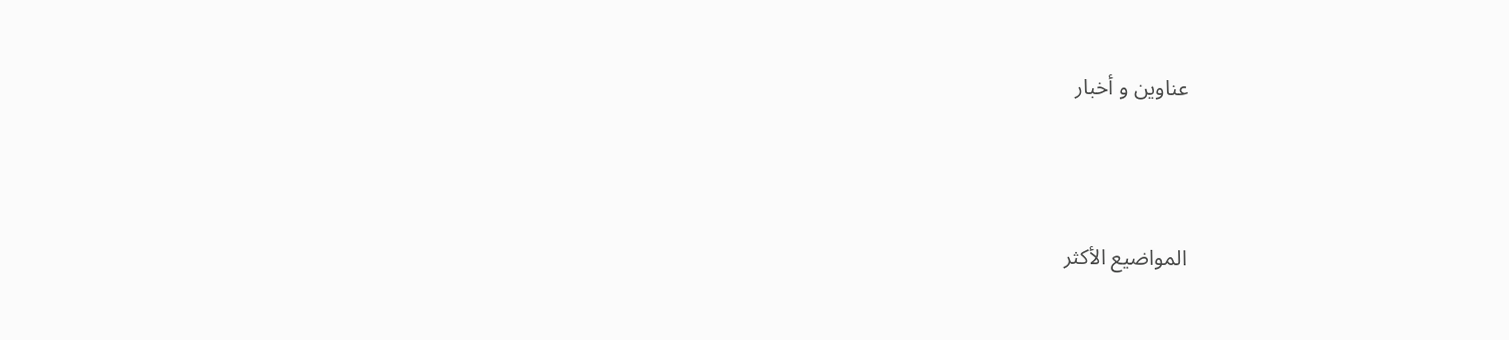عناوين و أخبار



المواضيع الأكثر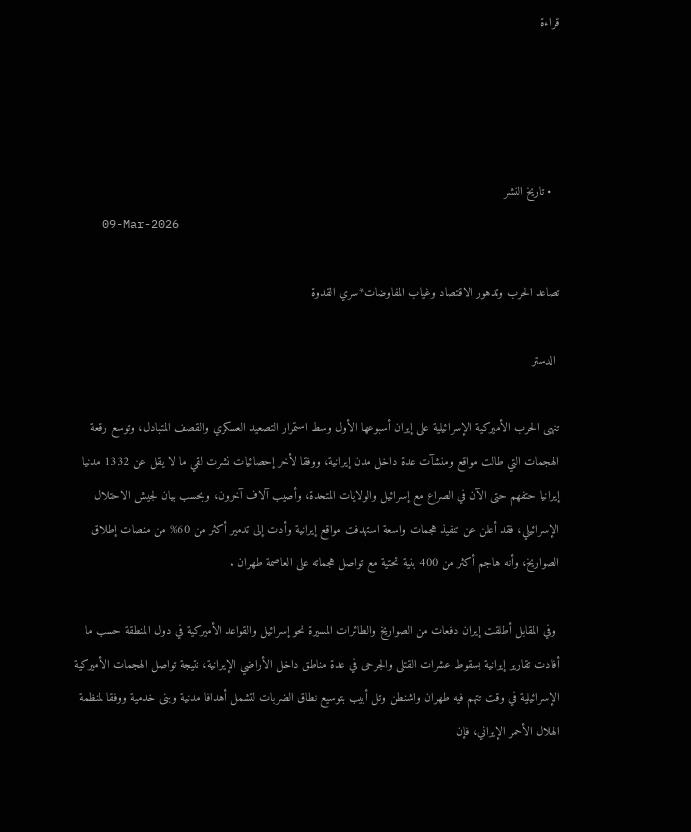قراءة




  • تاريخ النشر
    09-Mar-2026

تصاعد الحرب وتدهور الاقتصاد وغياب المفاوضات*سري القدوة

 الدستر

تنهى الحرب الأميركية الإسرائيلية على إيران أسبوعها الأول وسط استمرار التصعيد العسكري والقصف المتبادل، وتوسع رقعة الهجمات التي طالت مواقع ومنشآت عدة داخل مدن إيرانية، ووفقا لأخر إحصائيات نشرت لقي ما لا يقل عن 1332 مدنيا إيرانيا حتفهم حتى الآن في الصراع مع إسرائيل والولايات المتحدة، وأصيب آلاف آخرون، وبحسب بيان لجيش الاحتلال الإسرائيلي، فقد أعلن عن تنفيذ هجمات واسعة استهدفت مواقع إيرانية وأدت إلى تدمير أكثر من 60% من منصات إطلاق الصواريخ، وأنه هاجم أكثر من 400 بنية تحتية مع تواصل هجماته على العاصمة طهران .

 وفي المقابل أطلقت إيران دفعات من الصواريخ والطائرات المسيرة نحو إسرائيل والقواعد الأميركية في دول المنطقة حسب ما أفادت تقارير إيرانية بسقوط عشرات القتلى والجرحى في عدة مناطق داخل الأراضي الإيرانية، نتيجة تواصل الهجمات الأميركية الإسرائيلية في وقت تتهم فيه طهران واشنطن وتل أبيب بتوسيع نطاق الضربات لتشمل أهدافا مدنية وبنى خدمية ووفقا لمنظمة الهلال الأحمر الإيراني، فإن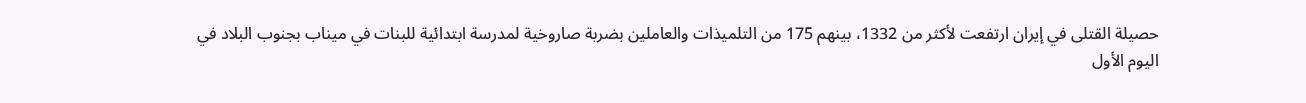حصيلة القتلى في إيران ارتفعت لأكثر من 1332، بينهم 175 من التلميذات والعاملين بضربة صاروخية لمدرسة ابتدائية للبنات في ميناب بجنوب البلاد في اليوم الأول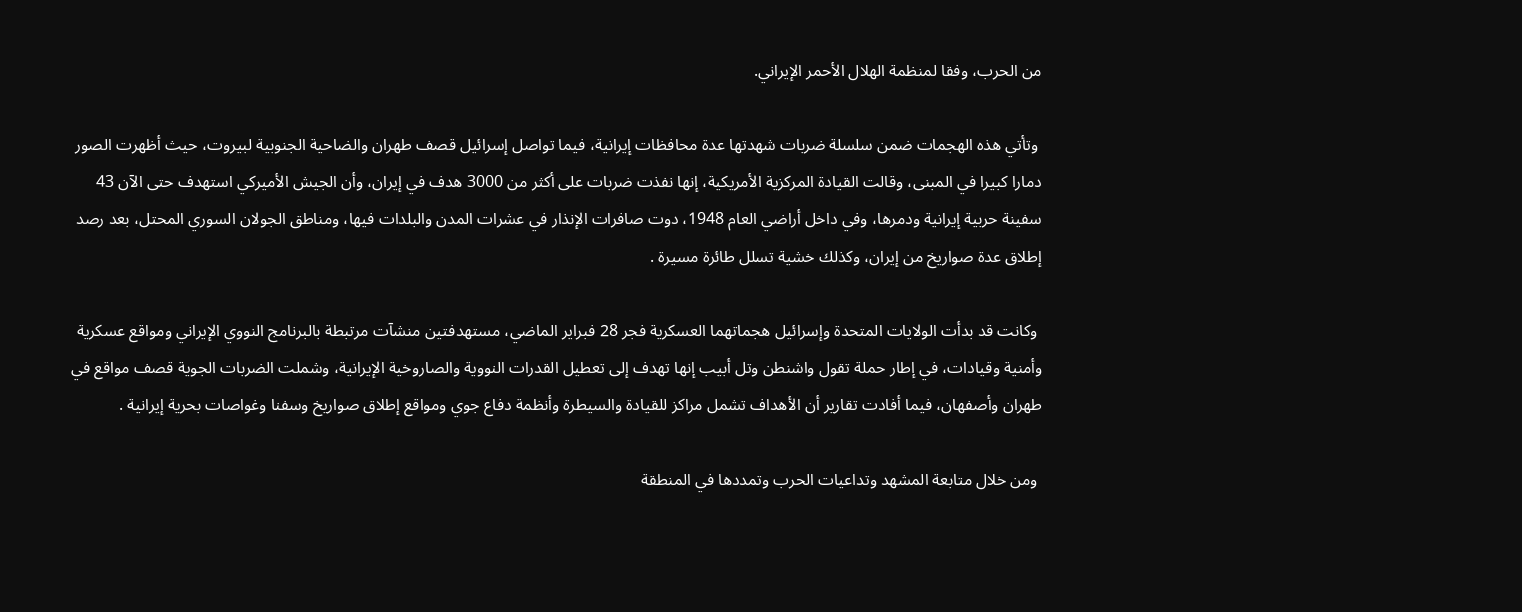من الحرب، وفقا لمنظمة الهلال الأحمر الإيراني.

 وتأتي هذه الهجمات ضمن سلسلة ضربات شهدتها عدة محافظات إيرانية، فيما تواصل إسرائيل قصف طهران والضاحية الجنوبية لبيروت، حيث أظهرت الصور دمارا كبيرا في المبنى، وقالت القيادة المركزية الأمريكية، إنها نفذت ضربات على أكثر من 3000 هدف في إيران، وأن الجيش الأميركي استهدف حتى الآن 43 سفينة حربية إيرانية ودمرها، وفي داخل أراضي العام 1948، دوت صافرات الإنذار في عشرات المدن والبلدات فيها، ومناطق الجولان السوري المحتل، بعد رصد إطلاق عدة صواريخ من إيران، وكذلك خشية تسلل طائرة مسيرة .

 وكانت قد بدأت الولايات المتحدة وإسرائيل هجماتهما العسكرية فجر 28 فبراير الماضي، مستهدفتين منشآت مرتبطة بالبرنامج النووي الإيراني ومواقع عسكرية وأمنية وقيادات، في إطار حملة تقول واشنطن وتل أبيب إنها تهدف إلى تعطيل القدرات النووية والصاروخية الإيرانية، وشملت الضربات الجوية قصف مواقع في طهران وأصفهان، فيما أفادت تقارير أن الأهداف تشمل مراكز للقيادة والسيطرة وأنظمة دفاع جوي ومواقع إطلاق صواريخ وسفنا وغواصات بحرية إيرانية .

 ومن خلال متابعة المشهد وتداعيات الحرب وتمددها في المنطقة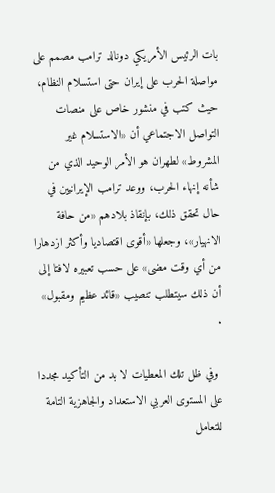بات الرئيس الأمريكي دونالد ترامب مصمم على مواصلة الحرب على إيران حتى استسلام النظام، حيث كتب في منشور خاص على منصات التواصل الاجتماعي أن «الاستسلام غير المشروط» لطهران هو الأمر الوحيد الذي من شأنه إنهاء الحرب، ووعد ترامب الإيرانيين في حال تحقق ذلك، بإنقاذ بلادهم «من حافة الانهيار»، وجعلها «أقوى اقتصاديا وأكثر ازدهارا من أي وقت مضى» على حسب تعبيره لافتا إلى أن ذلك سيتطلب تنصيب «قائد عظيم ومقبول»  .

 وفي ظل تلك المعطيات لا بد من التأكيد مجددا على المستوى العربي الاستعداد والجاهزية التامة للتعامل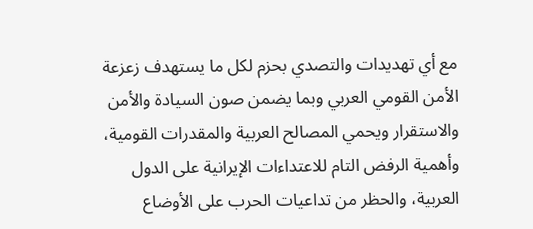مع أي تهديدات والتصدي بحزم لكل ما يستهدف زعزعة الأمن القومي العربي وبما يضمن صون السيادة والأمن والاستقرار ويحمي المصالح العربية والمقدرات القومية، وأهمية الرفض التام للاعتداءات الإيرانية على الدول العربية، والحظر من تداعيات الحرب على الأوضاع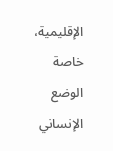الإقليمية، خاصة الوضع الإنساني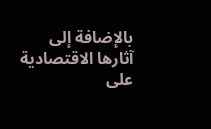بالإضافة إلى آثارها الاقتصادية على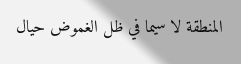المنطقة لا سيما في ظل الغموض حيال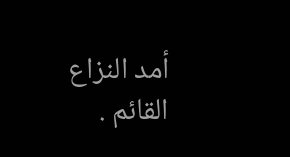أمد النزاع القائم .